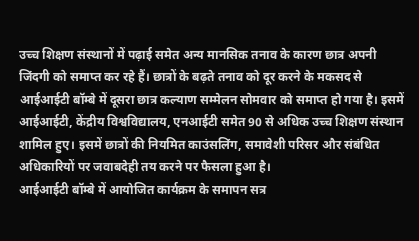उच्च शिक्षण संस्थानों में पढ़ाई समेत अन्य मानसिक तनाव के कारण छात्र अपनी जिंदगी को समाप्त कर रहे हैं। छात्रों के बढ़ते तनाव को दूर करने के मकसद से आईआईटी बॉम्बे में दूसरा छात्र कल्याण सम्मेलन सोमवार को समाप्त हो गया है। इसमें आईआईटी, केंद्रीय विश्वविद्यालय, एनआईटी समेत 90 से अधिक उच्च शिक्षण संस्थान शामिल हुए। इसमें छात्रों की नियमित काउंसलिंग, समावेशी परिसर और संबंधित अधिकारियों पर जवाबदेही तय करने पर फैसला हुआ है।
आईआईटी बॉम्बे में आयोजित कार्यक्रम के समापन सत्र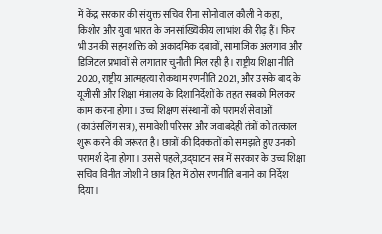में केंद्र सरकार की संयुक्त सचिव रीना सोनोवाल कौली ने कहा, किशोर और युवा भारत के जनसांख्यिकीय लाभांश की रीढ़ हैं। फिर भी उनकी सहनशक्ति को अकादमिक दबावों, सामाजिक अलगाव और डिजिटल प्रभावों से लगातार चुनौती मिल रही है। राष्ट्रीय शिक्षा नीति 2020, राष्ट्रीय आत्महत्या रोकथाम रणनीति 2021, और उसके बाद के यूजीसी और शिक्षा मंत्रालय के दिशानिर्देशों के तहत सबको मिलकर काम करना होगा। उच्च शिक्षण संस्थानों को परामर्श सेवाओं (काउंसलिंग सत्र), समावेशी परिसर और जवाबदेही तंत्रों को तत्काल शुरू करने की जरूरत है। छात्रों की दिक्कतों को समझते हुए उनको परामर्श देना होगा। उससे पहले,उद्घाटन सत्र में सरकार के उच्च शिक्षा सचिव विनीत जोशी ने छात्र हित में ठोस रणनीति बनाने का निर्देश दिया।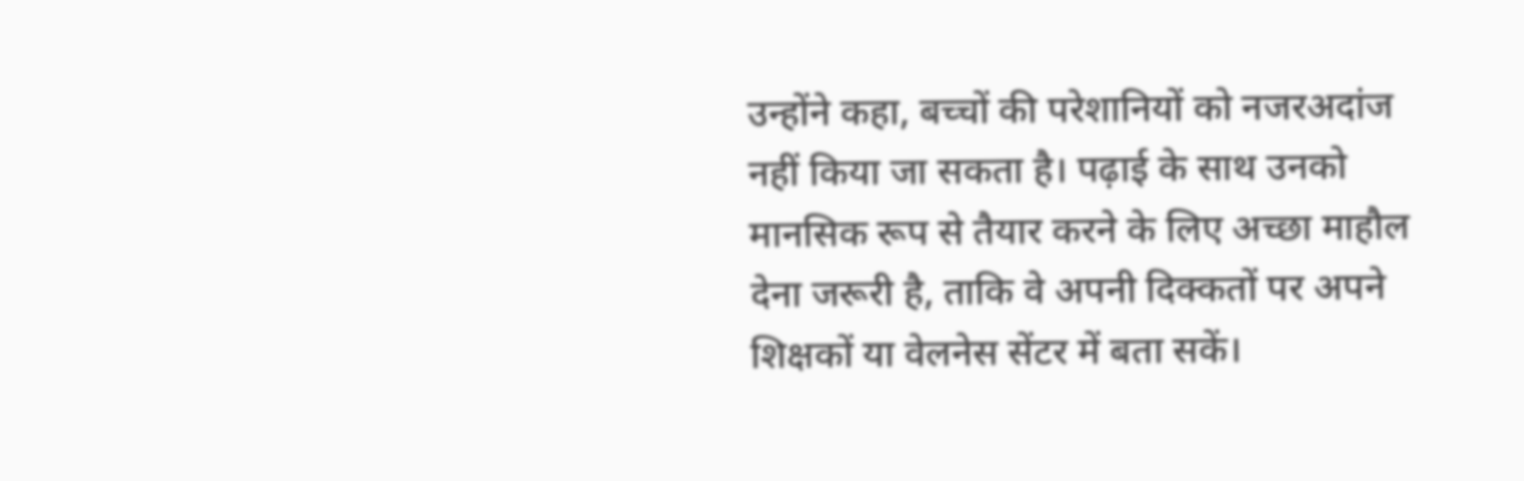उन्होंने कहा, बच्चों की परेशानियों को नजरअदांज नहीं किया जा सकता है। पढ़ाई के साथ उनको मानसिक रूप से तैयार करने के लिए अच्छा माहौल देना जरूरी है, ताकि वे अपनी दिक्कतों पर अपने शिक्षकों या वेलनेस सेंटर में बता सकें।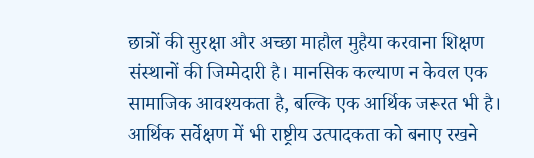छात्रों की सुरक्षा और अच्छा माहौल मुहैया करवाना शिक्षण संस्थानों की जिम्मेदारी है। मानसिक कल्याण न केवल एक सामाजिक आवश्यकता है, बल्कि एक आर्थिक जरूरत भी है। आर्थिक सर्वेक्षण में भी राष्ट्रीय उत्पादकता को बनाए रखने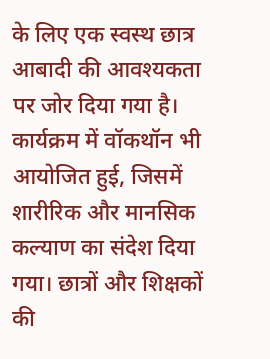के लिए एक स्वस्थ छात्र आबादी की आवश्यकता पर जोर दिया गया है। कार्यक्रम में वॉकथॉन भी आयोजित हुई, जिसमें शारीरिक और मानसिक कल्याण का संदेश दिया गया। छात्रों और शिक्षकों की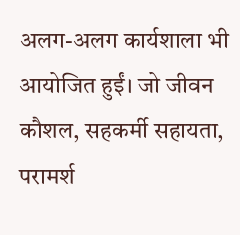अलग-अलग कार्यशाला भी आयोजित हुईं। जो जीवन कौशल, सहकर्मी सहायता, परामर्श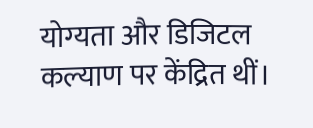योग्यता और डिजिटल कल्याण पर केंद्रित थीं।